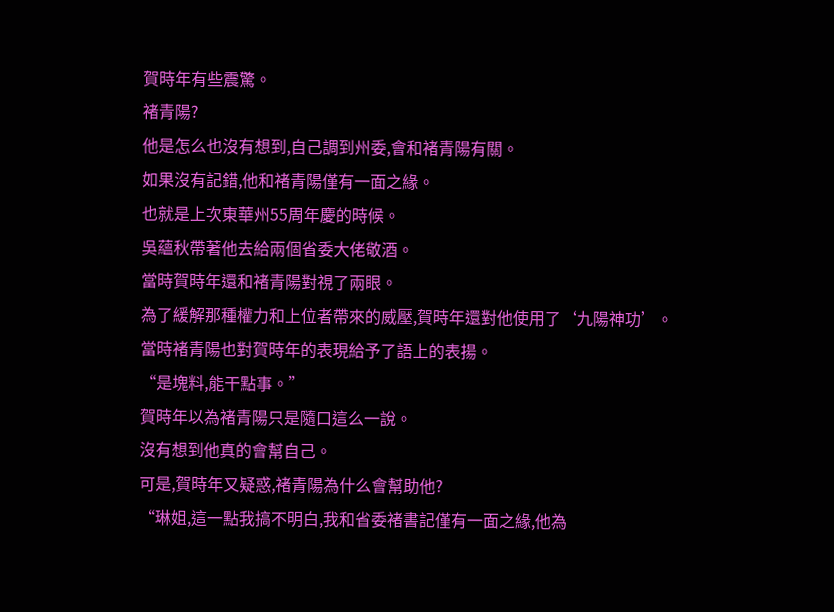賀時年有些震驚。
褚青陽?
他是怎么也沒有想到,自己調到州委,會和褚青陽有關。
如果沒有記錯,他和褚青陽僅有一面之緣。
也就是上次東華州55周年慶的時候。
吳蘊秋帶著他去給兩個省委大佬敬酒。
當時賀時年還和褚青陽對視了兩眼。
為了緩解那種權力和上位者帶來的威壓,賀時年還對他使用了‘九陽神功’。
當時褚青陽也對賀時年的表現給予了語上的表揚。
“是塊料,能干點事。”
賀時年以為褚青陽只是隨口這么一說。
沒有想到他真的會幫自己。
可是,賀時年又疑惑,褚青陽為什么會幫助他?
“琳姐,這一點我搞不明白,我和省委褚書記僅有一面之緣,他為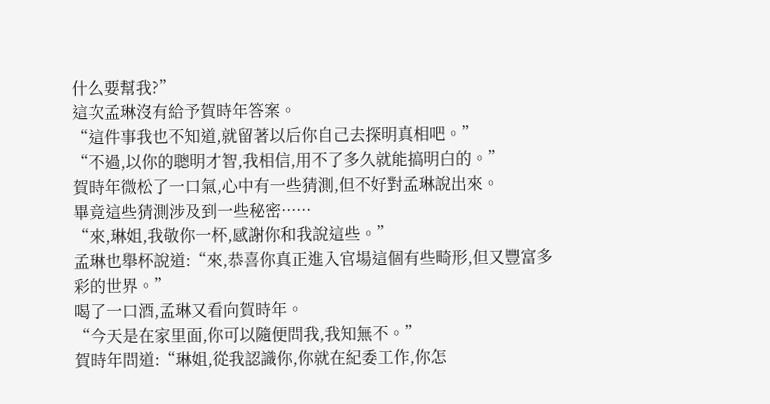什么要幫我?”
這次孟琳沒有給予賀時年答案。
“這件事我也不知道,就留著以后你自己去探明真相吧。”
“不過,以你的聰明才智,我相信,用不了多久就能搞明白的。”
賀時年微松了一口氣,心中有一些猜測,但不好對孟琳說出來。
畢竟這些猜測涉及到一些秘密······
“來,琳姐,我敬你一杯,感謝你和我說這些。”
孟琳也舉杯說道:“來,恭喜你真正進入官場這個有些畸形,但又豐富多彩的世界。”
喝了一口酒,孟琳又看向賀時年。
“今天是在家里面,你可以隨便問我,我知無不。”
賀時年問道:“琳姐,從我認識你,你就在紀委工作,你怎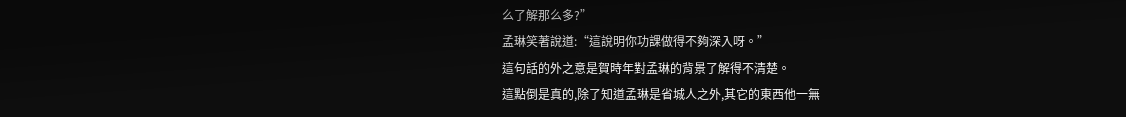么了解那么多?”
孟琳笑著說道:“這說明你功課做得不夠深入呀。”
這句話的外之意是賀時年對孟琳的背景了解得不清楚。
這點倒是真的,除了知道孟琳是省城人之外,其它的東西他一無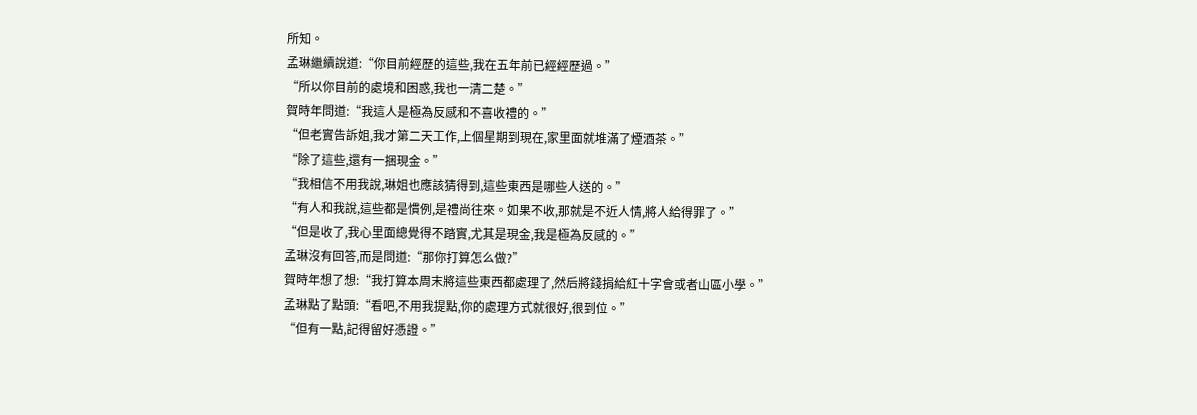所知。
孟琳繼續說道:“你目前經歷的這些,我在五年前已經經歷過。”
“所以你目前的處境和困惑,我也一清二楚。”
賀時年問道:“我這人是極為反感和不喜收禮的。”
“但老實告訴姐,我才第二天工作,上個星期到現在,家里面就堆滿了煙酒茶。”
“除了這些,還有一捆現金。”
“我相信不用我說,琳姐也應該猜得到,這些東西是哪些人送的。”
“有人和我說,這些都是慣例,是禮尚往來。如果不收,那就是不近人情,將人給得罪了。”
“但是收了,我心里面總覺得不踏實,尤其是現金,我是極為反感的。”
孟琳沒有回答,而是問道:“那你打算怎么做?”
賀時年想了想:“我打算本周末將這些東西都處理了,然后將錢捐給紅十字會或者山區小學。”
孟琳點了點頭:“看吧,不用我提點,你的處理方式就很好,很到位。”
“但有一點,記得留好憑證。”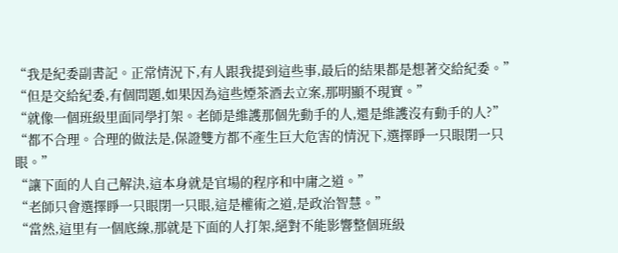“我是紀委副書記。正常情況下,有人跟我提到這些事,最后的結果都是想著交給紀委。”
“但是交給紀委,有個問題,如果因為這些煙茶酒去立案,那明顯不現實。”
“就像一個班級里面同學打架。老師是維護那個先動手的人,還是維護沒有動手的人?”
“都不合理。合理的做法是,保證雙方都不產生巨大危害的情況下,選擇睜一只眼閉一只眼。”
“讓下面的人自己解決,這本身就是官場的程序和中庸之道。”
“老師只會選擇睜一只眼閉一只眼,這是權術之道,是政治智慧。”
“當然,這里有一個底線,那就是下面的人打架,絕對不能影響整個班級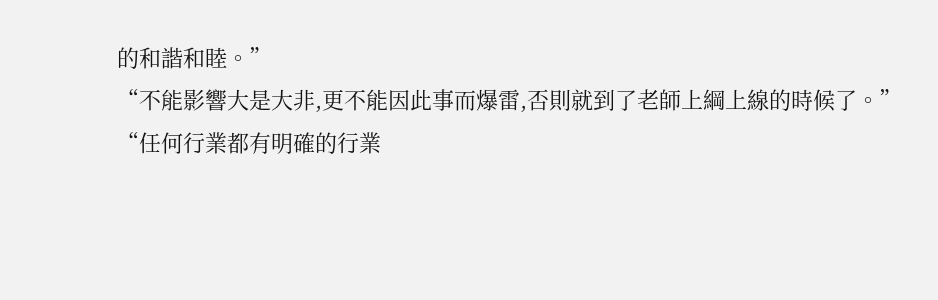的和諧和睦。”
“不能影響大是大非,更不能因此事而爆雷,否則就到了老師上綱上線的時候了。”
“任何行業都有明確的行業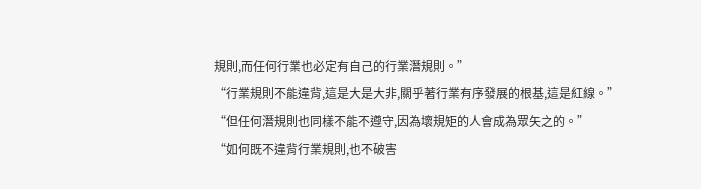規則,而任何行業也必定有自己的行業潛規則。”
“行業規則不能違背,這是大是大非,關乎著行業有序發展的根基,這是紅線。”
“但任何潛規則也同樣不能不遵守,因為壞規矩的人會成為眾矢之的。”
“如何既不違背行業規則,也不破害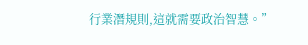行業潛規則,這就需要政治智慧。”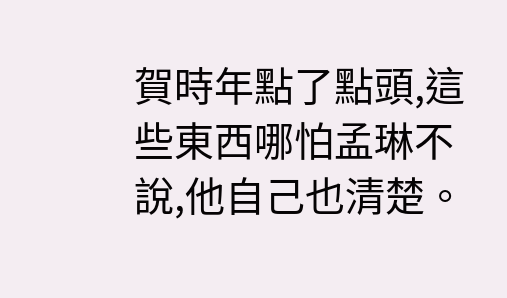賀時年點了點頭,這些東西哪怕孟琳不說,他自己也清楚。